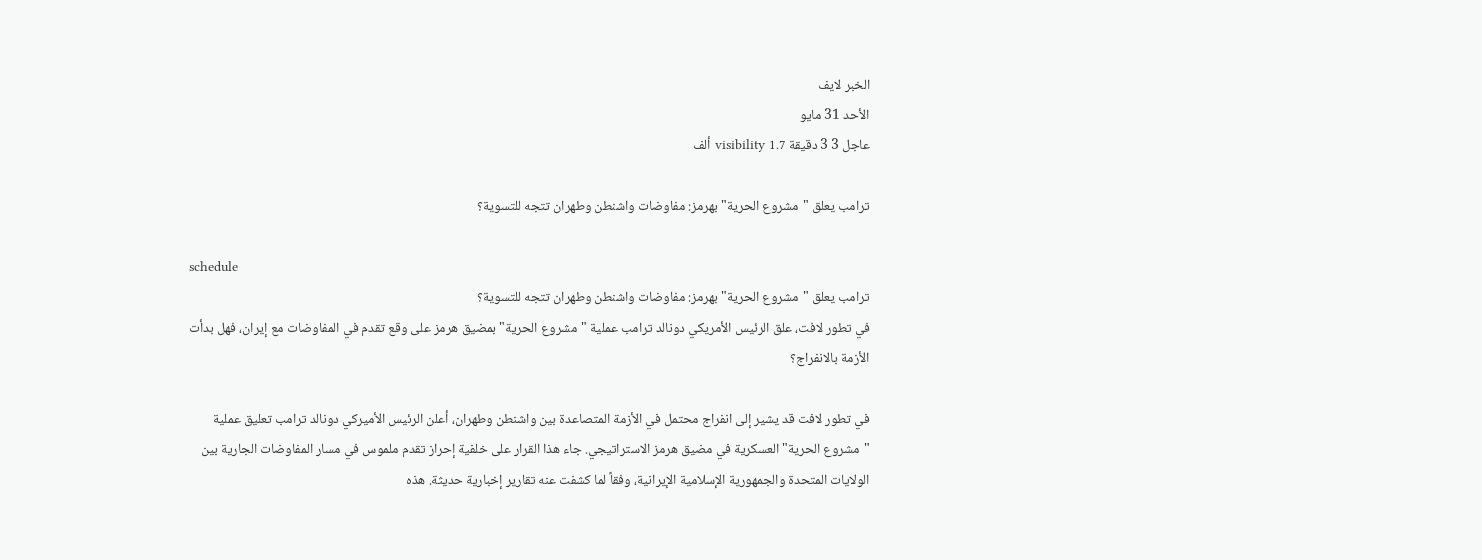الخبر لايف
الأحد 31 مايو
عاجل 3 3 دقيقة visibility 1.7 ألف

ترامب يعلق "مشروع الحرية" بهرمز: مفاوضات واشنطن وطهران تتجه للتسوية؟

schedule
ترامب يعلق "مشروع الحرية" بهرمز: مفاوضات واشنطن وطهران تتجه للتسوية؟
في تطور لافت، علق الرئيس الأمريكي دونالد ترامب عملية "مشروع الحرية" بمضيق هرمز على وقع تقدم في المفاوضات مع إيران، فهل بدأت الأزمة بالانفراج؟

في تطور لافت قد يشير إلى انفراج محتمل في الأزمة المتصاعدة بين واشنطن وطهران، أعلن الرئيس الأميركي دونالد ترامب تعليق عملية "مشروع الحرية" العسكرية في مضيق هرمز الاستراتيجي. جاء هذا القرار على خلفية إحراز تقدم ملموس في مسار المفاوضات الجارية بين الولايات المتحدة والجمهورية الإسلامية الإيرانية، وفقاً لما كشفت عنه تقارير إخبارية حديثة. هذه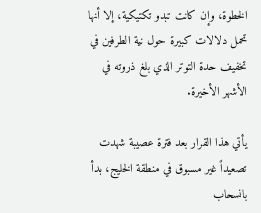الخطوة، وإن كانت تبدو تكتيكية، إلا أنها تحمل دلالات كبيرة حول نية الطرفين في تخفيف حدة التوتر الذي بلغ ذروته في الأشهر الأخيرة.

يأتي هذا القرار بعد فترة عصيبة شهدت تصعيداً غير مسبوق في منطقة الخليج، بدأ بانسحاب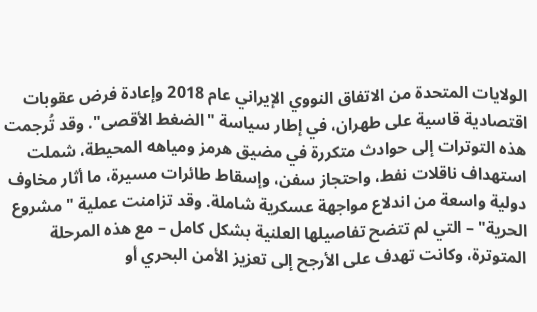الولايات المتحدة من الاتفاق النووي الإيراني عام 2018 وإعادة فرض عقوبات اقتصادية قاسية على طهران، في إطار سياسة "الضغط الأقصى". وقد تُرجمت هذه التوترات إلى حوادث متكررة في مضيق هرمز ومياهه المحيطة، شملت استهداف ناقلات نفط، واحتجاز سفن، وإسقاط طائرات مسيرة، ما أثار مخاوف دولية واسعة من اندلاع مواجهة عسكرية شاملة. وقد تزامنت عملية "مشروع الحرية" – التي لم تتضح تفاصيلها العلنية بشكل كامل – مع هذه المرحلة المتوترة، وكانت تهدف على الأرجح إلى تعزيز الأمن البحري أو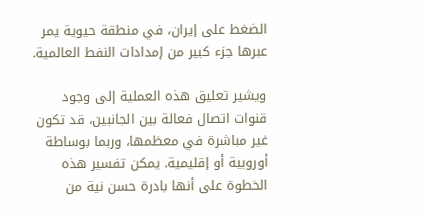الضغط على إيران، في منطقة حيوية يمر عبرها جزء كبير من إمدادات النفط العالمية.

ويشير تعليق هذه العملية إلى وجود قنوات اتصال فعالة بين الجانبين، قد تكون غير مباشرة في معظمها، وربما بوساطة أوروبية أو إقليمية. يمكن تفسير هذه الخطوة على أنها بادرة حسن نية من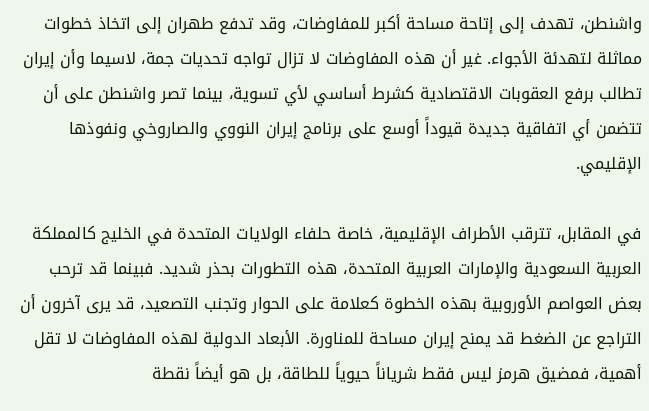واشنطن، تهدف إلى إتاحة مساحة أكبر للمفاوضات، وقد تدفع طهران إلى اتخاذ خطوات مماثلة لتهدئة الأجواء. غير أن هذه المفاوضات لا تزال تواجه تحديات جمة، لاسيما وأن إيران تطالب برفع العقوبات الاقتصادية كشرط أساسي لأي تسوية، بينما تصر واشنطن على أن تتضمن أي اتفاقية جديدة قيوداً أوسع على برنامج إيران النووي والصاروخي ونفوذها الإقليمي.

في المقابل، تترقب الأطراف الإقليمية، خاصة حلفاء الولايات المتحدة في الخليج كالمملكة العربية السعودية والإمارات العربية المتحدة، هذه التطورات بحذر شديد. فبينما قد ترحب بعض العواصم الأوروبية بهذه الخطوة كعلامة على الحوار وتجنب التصعيد، قد يرى آخرون أن التراجع عن الضغط قد يمنح إيران مساحة للمناورة. الأبعاد الدولية لهذه المفاوضات لا تقل أهمية، فمضيق هرمز ليس فقط شرياناً حيوياً للطاقة، بل هو أيضاً نقطة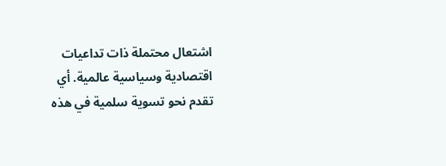اشتعال محتملة ذات تداعيات اقتصادية وسياسية عالمية. أي تقدم نحو تسوية سلمية في هذه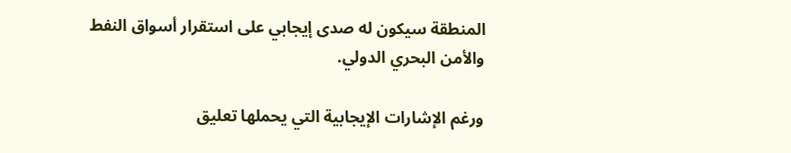المنطقة سيكون له صدى إيجابي على استقرار أسواق النفط والأمن البحري الدولي.

ورغم الإشارات الإيجابية التي يحملها تعليق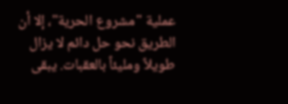عملية "مشروع الحرية"، إلا أن الطريق نحو حل دائم لا يزال طويلاً ومليئاً بالعقبات. يبقى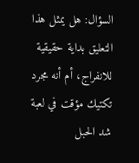السؤال: هل يمثل هذا التعليق بداية حقيقية للانفراج، أم أنه مجرد تكتيك مؤقت في لعبة شد الحبل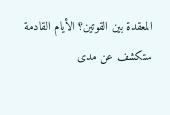المعقدة بين القوتين؟ الأيام القادمة ستكشف عن مدى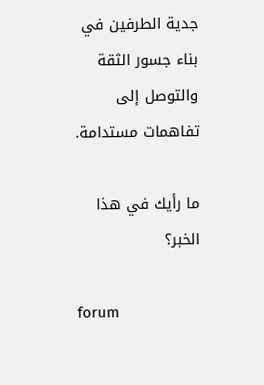جدية الطرفين في بناء جسور الثقة والتوصل إلى تفاهمات مستدامة.

ما رأيك في هذا الخبر؟

forum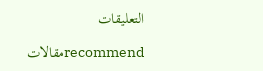التعليقات

recommendمقالات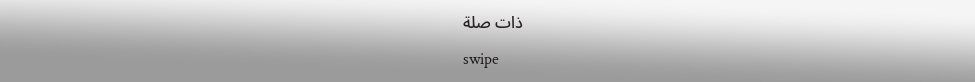ذات صلة

swipe